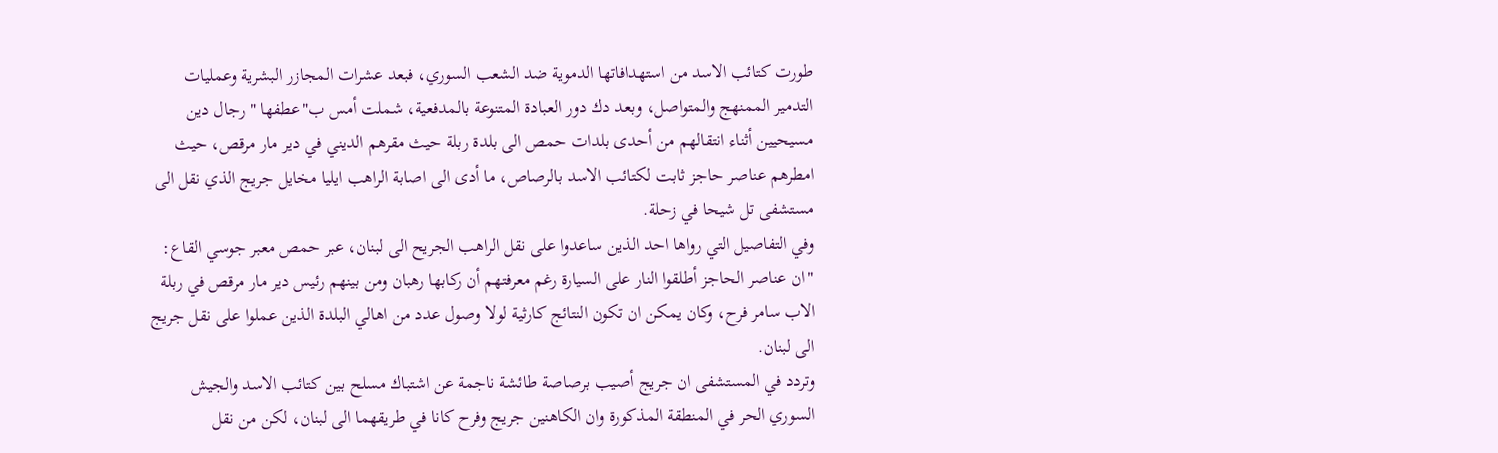طورت كتائب الاسد من استهدافاتها الدموية ضد الشعب السوري، فبعد عشرات المجازر البشرية وعمليات التدمير الممنهج والمتواصل، وبعد دك دور العبادة المتنوعة بالمدفعية، شملت أمس ب"عطفها " رجال دين مسيحيين أثناء انتقالهم من أحدى بلدات حمص الى بلدة ربلة حيث مقرهم الديني في دير مار مرقص، حيث امطرهم عناصر حاجز ثابت لكتائب الاسد بالرصاص، ما أدى الى اصابة الراهب ايليا مخايل جريج الذي نقل الى مستشفى تل شيحا في زحلة.
وفي التفاصيل التي رواها احد الذين ساعدوا على نقل الراهب الجريح الى لبنان، عبر حمص معبر جوسي القاع: "ان عناصر الحاجز أطلقوا النار على السيارة رغم معرفتهم أن ركابها رهبان ومن بينهم رئيس دير مار مرقص في ربلة الاب سامر فرح، وكان يمكن ان تكون النتائج كارثية لولا وصول عدد من اهالي البلدة الذين عملوا على نقل جريج الى لبنان.
وتردد في المستشفى ان جريج أصيب برصاصة طائشة ناجمة عن اشتباك مسلح بين كتائب الاسد والجيش السوري الحر في المنطقة المذكورة وان الكاهنين جريج وفرح كانا في طريقهما الى لبنان، لكن من نقل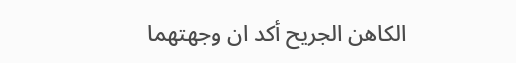الكاهن الجريح أكد ان وجهتهما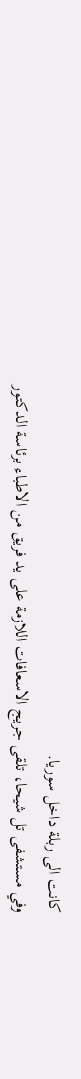كانت الى ربلة داخل سوريا.
وفي مستشفى تل شيحا، تلقى جريج الاسعافات اللازمة على يد فريق من الاطباء برئاسة الدكتور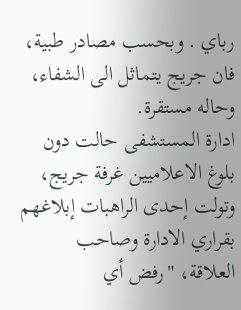رباي . وبحسب مصادر طبية، فان جريج يتماثل الى الشفاء، وحاله مستقرة.
ادارة المستشفى حالت دون بلوغ الاعلاميين غرفة جريج، وتولت إحدى الراهبات إبلاغهم بقراري الادارة وصاحب العلاقة، "رفض أي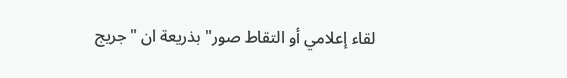لقاء إعلامي أو التقاط صور" بذريعة ان "جريج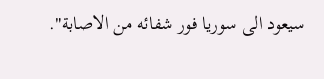سيعود الى سوريا فور شفائه من الاصابة".